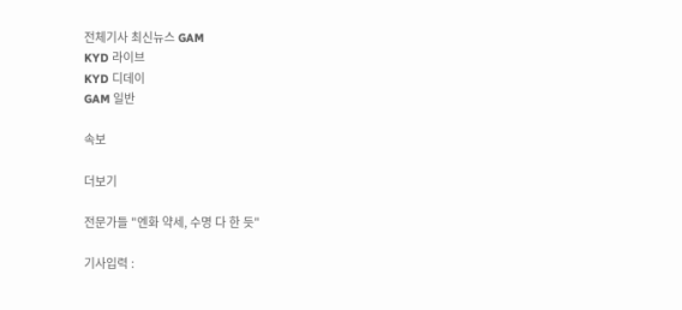전체기사 최신뉴스 GAM
KYD 라이브
KYD 디데이
GAM 일반

속보

더보기

전문가들 "엔화 약세, 수명 다 한 듯"

기사입력 :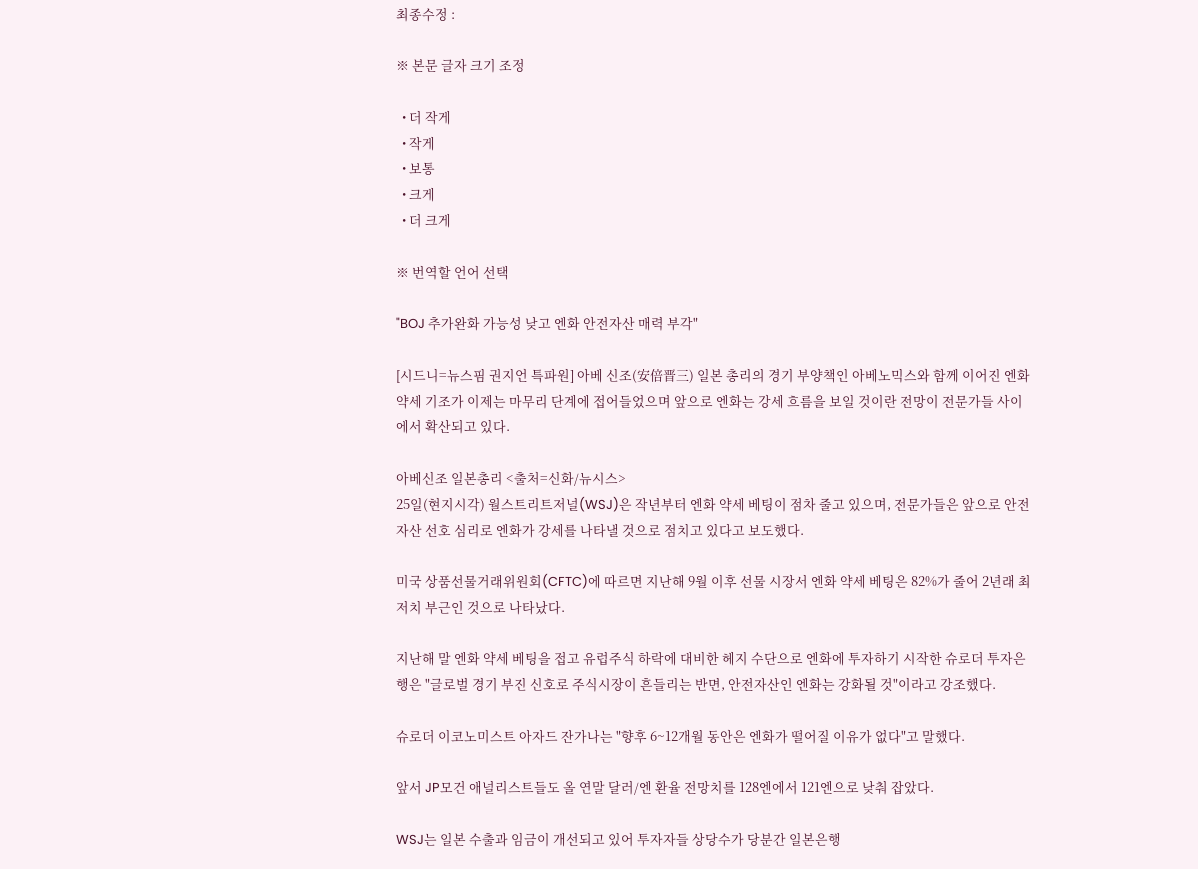최종수정 :

※ 본문 글자 크기 조정

  • 더 작게
  • 작게
  • 보통
  • 크게
  • 더 크게

※ 번역할 언어 선택

"BOJ 추가완화 가능성 낮고 엔화 안전자산 매력 부각"

[시드니=뉴스핌 권지언 특파원] 아베 신조(安倍晋三) 일본 총리의 경기 부양책인 아베노믹스와 함께 이어진 엔화 약세 기조가 이제는 마무리 단계에 접어들었으며 앞으로 엔화는 강세 흐름을 보일 것이란 전망이 전문가들 사이에서 확산되고 있다.

아베신조 일본총리 <출처=신화/뉴시스>
25일(현지시각) 월스트리트저널(WSJ)은 작년부터 엔화 약세 베팅이 점차 줄고 있으며, 전문가들은 앞으로 안전자산 선호 심리로 엔화가 강세를 나타낼 것으로 점치고 있다고 보도했다.

미국 상품선물거래위원회(CFTC)에 따르면 지난해 9월 이후 선물 시장서 엔화 약세 베팅은 82%가 줄어 2년래 최저치 부근인 것으로 나타났다.

지난해 말 엔화 약세 베팅을 접고 유럽주식 하락에 대비한 헤지 수단으로 엔화에 투자하기 시작한 슈로더 투자은행은 "글로벌 경기 부진 신호로 주식시장이 흔들리는 반면, 안전자산인 엔화는 강화될 것"이라고 강조했다.

슈로더 이코노미스트 아자드 잔가나는 "향후 6~12개월 동안은 엔화가 떨어질 이유가 없다"고 말했다.

앞서 JP모건 애널리스트들도 올 연말 달러/엔 환율 전망치를 128엔에서 121엔으로 낮춰 잡았다.

WSJ는 일본 수출과 임금이 개선되고 있어 투자자들 상당수가 당분간 일본은행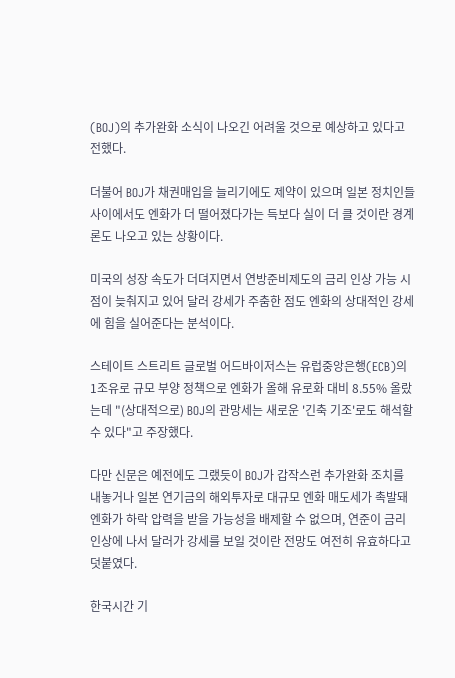(BOJ)의 추가완화 소식이 나오긴 어려울 것으로 예상하고 있다고 전했다.

더불어 BOJ가 채권매입을 늘리기에도 제약이 있으며 일본 정치인들 사이에서도 엔화가 더 떨어졌다가는 득보다 실이 더 클 것이란 경계론도 나오고 있는 상황이다.

미국의 성장 속도가 더뎌지면서 연방준비제도의 금리 인상 가능 시점이 늦춰지고 있어 달러 강세가 주춤한 점도 엔화의 상대적인 강세에 힘을 실어준다는 분석이다.

스테이트 스트리트 글로벌 어드바이저스는 유럽중앙은행(ECB)의 1조유로 규모 부양 정책으로 엔화가 올해 유로화 대비 8.55% 올랐는데 "(상대적으로) BOJ의 관망세는 새로운 '긴축 기조'로도 해석할 수 있다"고 주장했다.

다만 신문은 예전에도 그랬듯이 BOJ가 갑작스런 추가완화 조치를 내놓거나 일본 연기금의 해외투자로 대규모 엔화 매도세가 촉발돼 엔화가 하락 압력을 받을 가능성을 배제할 수 없으며, 연준이 금리 인상에 나서 달러가 강세를 보일 것이란 전망도 여전히 유효하다고 덧붙였다.

한국시간 기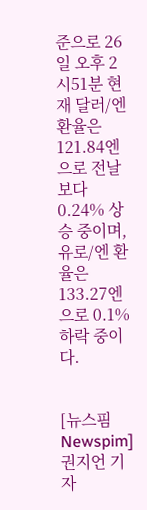준으로 26일 오후 2시51분 현재 달러/엔 환율은 121.84엔으로 전날보다 0.24% 상승 중이며, 유로/엔 환율은 133.27엔으로 0.1% 하락 중이다.


[뉴스핌 Newspim] 권지언 기자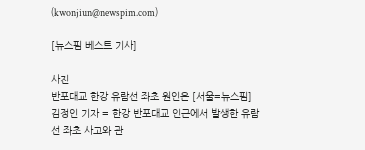(kwonjiun@newspim.com)

[뉴스핌 베스트 기사]

사진
반포대교 한강 유람선 좌초 원인은 [서울=뉴스핌] 김정인 기자 = 한강 반포대교 인근에서 발생한 유람선 좌초 사고와 관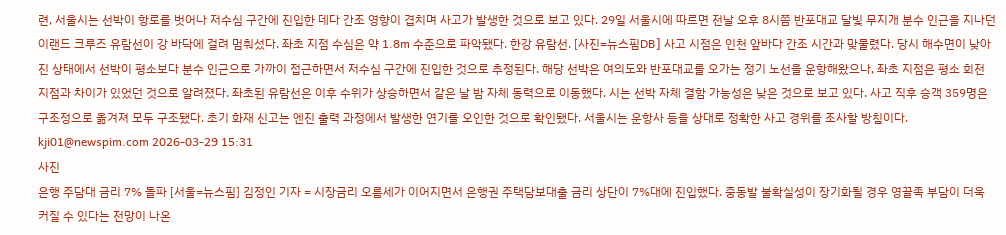련, 서울시는 선박이 항로를 벗어나 저수심 구간에 진입한 데다 간조 영향이 겹치며 사고가 발생한 것으로 보고 있다. 29일 서울시에 따르면 전날 오후 8시쯤 반포대교 달빛 무지개 분수 인근을 지나던 이랜드 크루즈 유람선이 강 바닥에 걸려 멈춰섰다. 좌초 지점 수심은 약 1.8m 수준으로 파악됐다. 한강 유람선. [사진=뉴스핌DB] 사고 시점은 인천 앞바다 간조 시간과 맞물렸다. 당시 해수면이 낮아진 상태에서 선박이 평소보다 분수 인근으로 가까이 접근하면서 저수심 구간에 진입한 것으로 추정된다. 해당 선박은 여의도와 반포대교를 오가는 정기 노선을 운항해왔으나, 좌초 지점은 평소 회전 지점과 차이가 있었던 것으로 알려졌다. 좌초된 유람선은 이후 수위가 상승하면서 같은 날 밤 자체 동력으로 이동했다. 시는 선박 자체 결함 가능성은 낮은 것으로 보고 있다. 사고 직후 승객 359명은 구조정으로 옮겨져 모두 구조됐다. 초기 화재 신고는 엔진 출력 과정에서 발생한 연기를 오인한 것으로 확인됐다. 서울시는 운항사 등을 상대로 정확한 사고 경위를 조사할 방침이다. kji01@newspim.com 2026-03-29 15:31
사진
은행 주담대 금리 7% 돌파 [서울=뉴스핌] 김정인 기자 = 시장금리 오름세가 이어지면서 은행권 주택담보대출 금리 상단이 7%대에 진입했다. 중동발 불확실성이 장기화될 경우 영끌족 부담이 더욱 커질 수 있다는 전망이 나온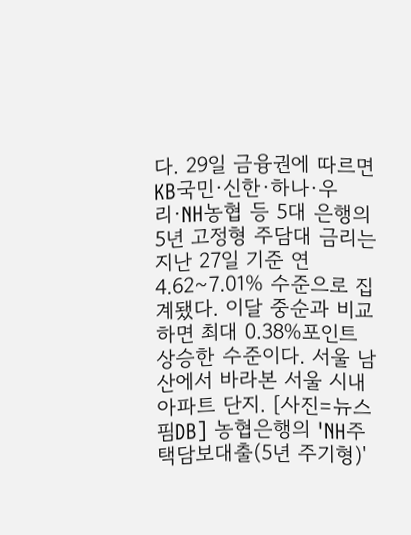다. 29일 금융권에 따르면 KB국민·신한·하나·우리·NH농협 등 5대 은행의 5년 고정형 주담대 금리는 지난 27일 기준 연 4.62~7.01% 수준으로 집계됐다. 이달 중순과 비교하면 최대 0.38%포인트 상승한 수준이다. 서울 남산에서 바라본 서울 시내 아파트 단지. [사진=뉴스핌DB] 농협은행의 'NH주택담보대출(5년 주기형)'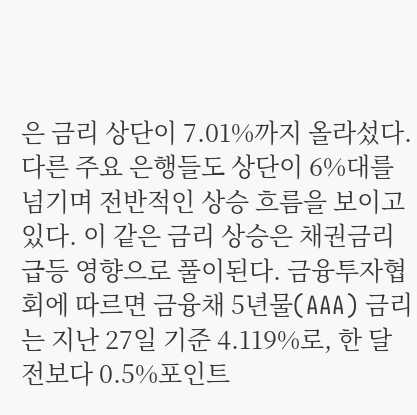은 금리 상단이 7.01%까지 올라섰다. 다른 주요 은행들도 상단이 6%대를 넘기며 전반적인 상승 흐름을 보이고 있다. 이 같은 금리 상승은 채권금리 급등 영향으로 풀이된다. 금융투자협회에 따르면 금융채 5년물(AAA) 금리는 지난 27일 기준 4.119%로, 한 달 전보다 0.5%포인트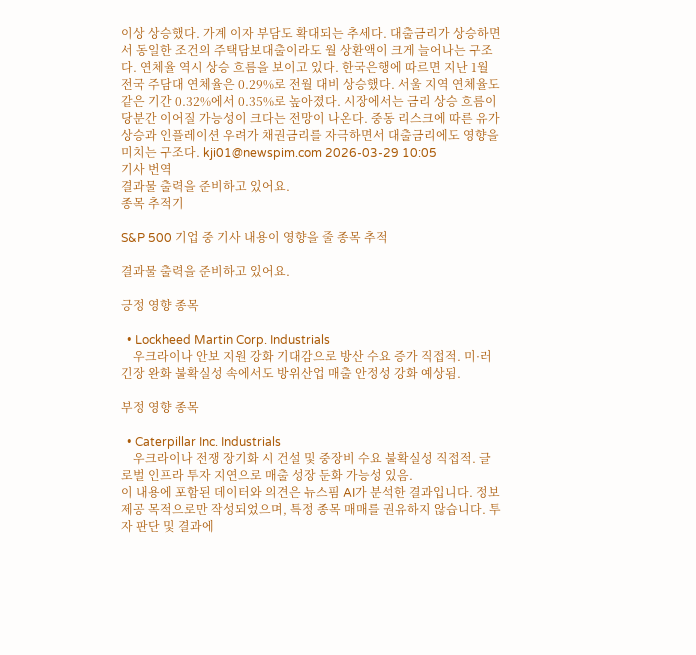이상 상승했다. 가계 이자 부담도 확대되는 추세다. 대출금리가 상승하면서 동일한 조건의 주택담보대출이라도 월 상환액이 크게 늘어나는 구조다. 연체율 역시 상승 흐름을 보이고 있다. 한국은행에 따르면 지난 1월 전국 주담대 연체율은 0.29%로 전월 대비 상승했다. 서울 지역 연체율도 같은 기간 0.32%에서 0.35%로 높아졌다. 시장에서는 금리 상승 흐름이 당분간 이어질 가능성이 크다는 전망이 나온다. 중동 리스크에 따른 유가 상승과 인플레이션 우려가 채권금리를 자극하면서 대출금리에도 영향을 미치는 구조다. kji01@newspim.com 2026-03-29 10:05
기사 번역
결과물 출력을 준비하고 있어요.
종목 추적기

S&P 500 기업 중 기사 내용이 영향을 줄 종목 추적

결과물 출력을 준비하고 있어요.

긍정 영향 종목

  • Lockheed Martin Corp. Industrials
    우크라이나 안보 지원 강화 기대감으로 방산 수요 증가 직접적. 미·러 긴장 완화 불확실성 속에서도 방위산업 매출 안정성 강화 예상됨.

부정 영향 종목

  • Caterpillar Inc. Industrials
    우크라이나 전쟁 장기화 시 건설 및 중장비 수요 불확실성 직접적. 글로벌 인프라 투자 지연으로 매출 성장 둔화 가능성 있음.
이 내용에 포함된 데이터와 의견은 뉴스핌 AI가 분석한 결과입니다. 정보 제공 목적으로만 작성되었으며, 특정 종목 매매를 권유하지 않습니다. 투자 판단 및 결과에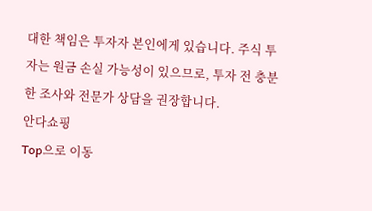대한 책임은 투자자 본인에게 있습니다. 주식 투자는 원금 손실 가능성이 있으므로, 투자 전 충분한 조사와 전문가 상담을 권장합니다.
안다쇼핑
Top으로 이동